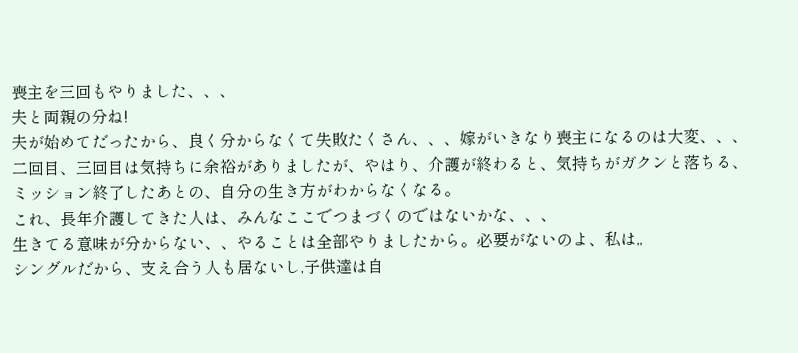喪主を三回もやりました、、、
夫と両親の分ね!
夫が始めてだったから、良く分からなくて失敗たくさん、、、嫁がいきなり喪主になるのは大変、、、
二回目、三回目は気持ちに余裕がありましたが、やはり、介護が終わると、気持ちがガクンと落ちる、
ミッション終了したあとの、自分の生き方がわからなくなる。
これ、長年介護してきた人は、みんなここでつまづくのではないかな、、、
生きてる意味が分からない、、やることは全部やりましたから。必要がないのよ、私は,,
シングルだから、支え合う人も居ないし,子供達は自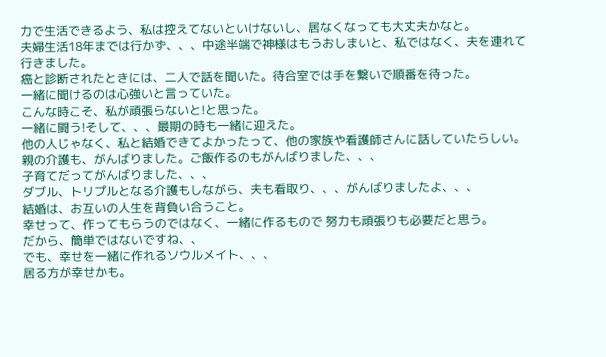力で生活できるよう、私は控えてないといけないし、居なくなっても大丈夫かなと。
夫婦生活18年までは行かず、、、中途半端で神様はもうおしまいと、私ではなく、夫を連れて行きました。
癌と診断されたときには、二人で話を聞いた。待合室では手を繋いで順番を待った。
一緒に聞けるのは心強いと言っていた。
こんな時こそ、私が頑張らないと!と思った。
一緒に闘う!そして、、、最期の時も一緒に迎えた。
他の人じゃなく、私と結婚できてよかったって、他の家族や看護師さんに話していたらしい。
親の介護も、がんばりました。ご飯作るのもがんばりました、、、
子育てだってがんばりました、、、
ダブル、トリプルとなる介護もしながら、夫も看取り、、、がんばりましたよ、、、
結婚は、お互いの人生を背負い合うこと。
幸せって、作ってもらうのではなく、一緒に作るもので 努力も頑張りも必要だと思う。
だから、簡単ではないですね、、
でも、幸せを一緒に作れるソウルメイト、、、
居る方が幸せかも。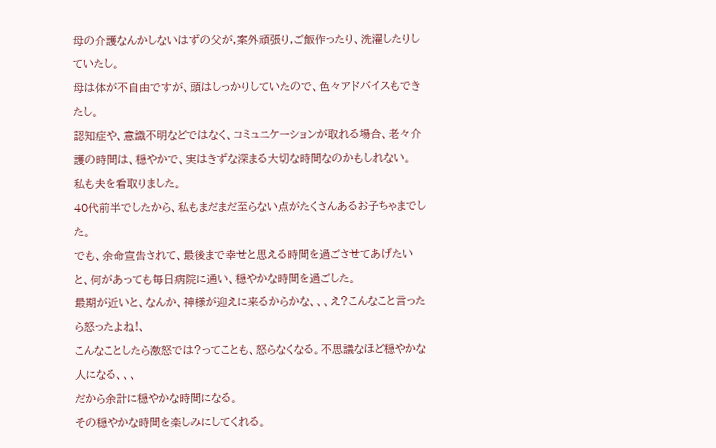母の介護なんかしないはずの父が,案外頑張り,ご飯作ったり、洗濯したりしていたし。
母は体が不自由ですが、頭はしっかりしていたので、色々アドバイスもできたし。
認知症や、意識不明などではなく、コミュニケーションが取れる場合、老々介護の時間は、穏やかで、実はきずな深まる大切な時間なのかもしれない。
私も夫を看取りました。
40代前半でしたから、私もまだまだ至らない点がたくさんあるお子ちゃまでした。
でも、余命宣告されて、最後まで幸せと思える時間を過ごさせてあげたいと、何があっても毎日病院に通い、穏やかな時間を過ごした。
最期が近いと、なんか、神様が迎えに来るからかな、、、え?こんなこと言ったら怒ったよね!、
こんなことしたら激怒では?ってことも、怒らなくなる。不思議なほど穏やかな人になる、、、
だから余計に穏やかな時間になる。
その穏やかな時間を楽しみにしてくれる。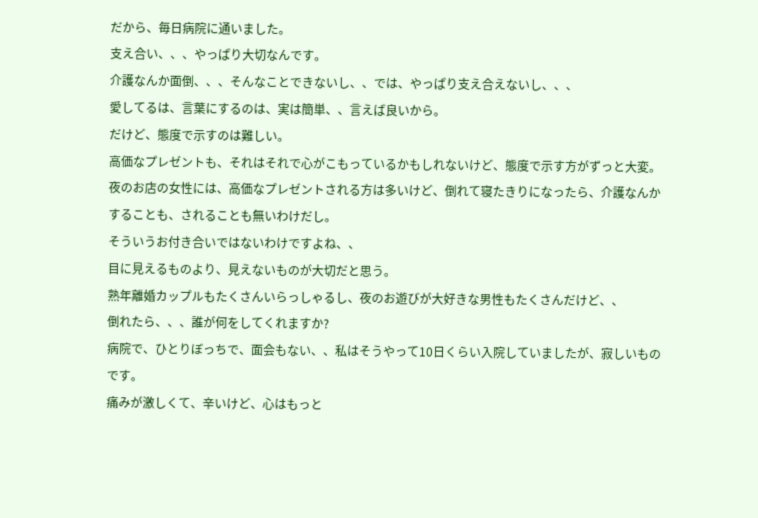だから、毎日病院に通いました。
支え合い、、、やっぱり大切なんです。
介護なんか面倒、、、そんなことできないし、、では、やっぱり支え合えないし、、、
愛してるは、言葉にするのは、実は簡単、、言えば良いから。
だけど、態度で示すのは難しい。
高価なプレゼントも、それはそれで心がこもっているかもしれないけど、態度で示す方がずっと大変。
夜のお店の女性には、高価なプレゼントされる方は多いけど、倒れて寝たきりになったら、介護なんかすることも、されることも無いわけだし。
そういうお付き合いではないわけですよね、、
目に見えるものより、見えないものが大切だと思う。
熟年離婚カップルもたくさんいらっしゃるし、夜のお遊びが大好きな男性もたくさんだけど、、
倒れたら、、、誰が何をしてくれますか?
病院で、ひとりぼっちで、面会もない、、私はそうやって10日くらい入院していましたが、寂しいものです。
痛みが激しくて、辛いけど、心はもっと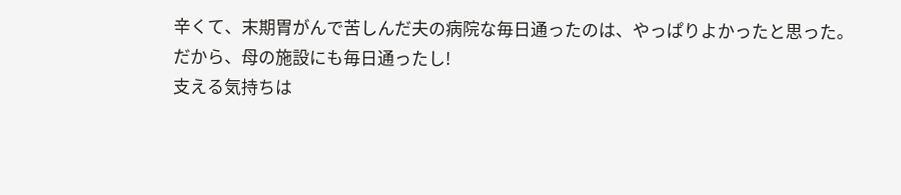辛くて、末期胃がんで苦しんだ夫の病院な毎日通ったのは、やっぱりよかったと思った。
だから、母の施設にも毎日通ったし!
支える気持ちは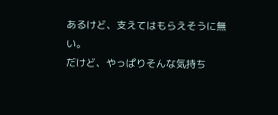あるけど、支えてはもらえそうに無い。
だけど、やっぱりそんな気持ち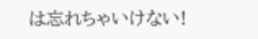は忘れちゃいけない!